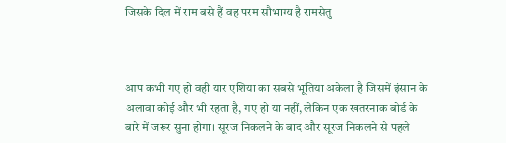जिसके दिल में राम बसे हैं वह परम सौभाग्य है रामसेतु



आप कभी गए हो वही यार एशिया का सबसे भूतिया अकेला है जिसमें इंसान के अलावा कोई और भी रहता है, गए हो या नहीं, लेकिन एक खतरनाक बोर्ड के बारे में जरूर सुना होगा। सूरज निकलने के बाद और सूरज निकलने से पहले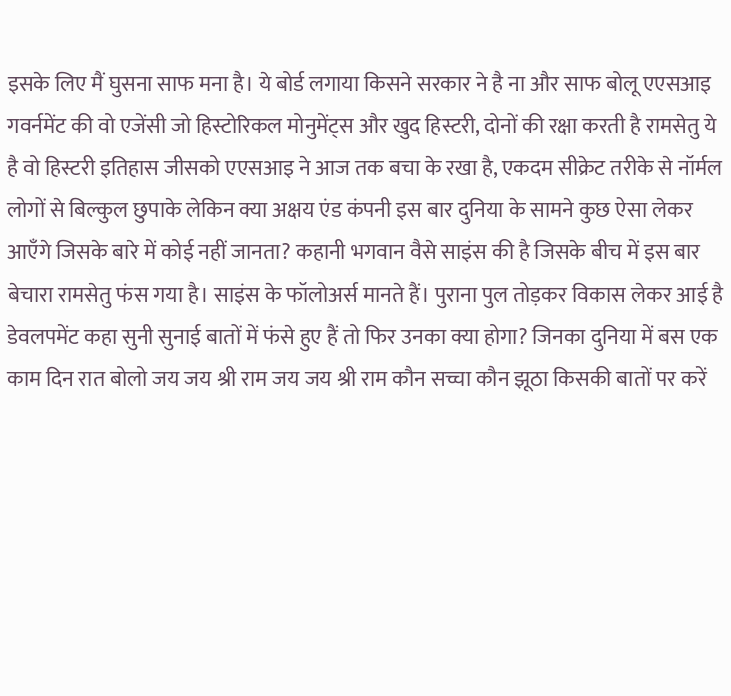इसके लिए मैं घुसना साफ मना है। ये बोर्ड लगाया किसने सरकार ने है ना और साफ बोलू एएसआइ गवर्नमेंट की वो एजेंसी जो हिस्टोरिकल मोनुमेंट्स और खुद हिस्टरी, दोनों की रक्षा करती है रामसेतु ये है वो हिस्टरी इतिहास जीसको एएसआइ ने आज तक बचा के रखा है, एकदम सीक्रेट तरीके से नॉर्मल लोगों से बिल्कुल छुपाके लेकिन क्या अक्षय एंड कंपनी इस बार दुनिया के सामने कुछ ऐसा लेकर आएँगे जिसके बारे में कोई नहीं जानता? कहानी भगवान वैसे साइंस की है जिसके बीच में इस बार बेचारा रामसेतु फंस गया है। साइंस के फॉलोअर्स मानते हैं। पुराना पुल तोड़कर विकास लेकर आई है डेवलपमेंट कहा सुनी सुनाई बातों में फंसे हुए हैं तो फिर उनका क्या होगा? जिनका दुनिया में बस एक काम दिन रात बोलो जय जय श्री राम जय जय श्री राम कौन सच्चा कौन झूठा किसकी बातों पर करें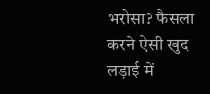भरोसा? फैसला करने ऐसी खुद लड़ाई में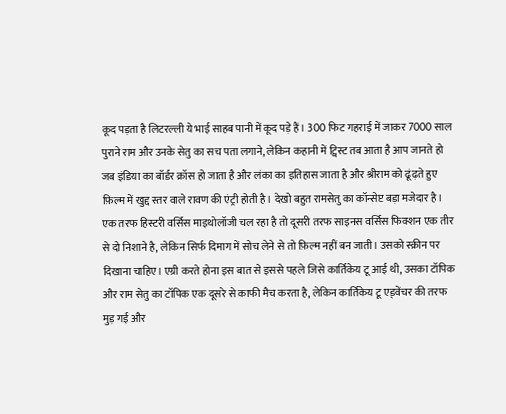कूद पड़ता है लिटरल्ली ये भाई साहब पानी में कूद पड़े हैं। 300 फिट गहराई में जाकर 7000 साल पुराने राम और उनके सेतु का सच पता लगाने, लेकिन कहानी में ट्विस्ट तब आता है आप जानते हो जब इंडिया का बॉर्डर क्रॉस हो जाता है और लंका का इतिहास जाता है और श्रीराम को ढूंढ़ते हुए फ़िल्म में खुद्द स्तर वाले रावण की एंट्री होती है। देखो बहुत रामसेतु का कॉन्सेप्ट बड़ा मजेदार है। एक तरफ हिस्टरी वर्सिस माइथोलॉजी चल रहा है तो दूसरी तरफ साइनस वर्सिस फिक्शन एक तीर से दो निशाने है, लेकिन सिर्फ दिमाग में सोच लेने से तो फ़िल्म नहीं बन जाती। उसको स्क्रीन पर दिखाना चाहिए। एग्री करते होना इस बात से इससे पहले जिसे कार्तिकेय टू आई थी, उसका टॉपिक और राम सेतु का टॉपिक एक दूसरे से काफी मैच करता है, लेकिन कार्तिकेय टू एड्वेंचर की तरफ मुड़ गई और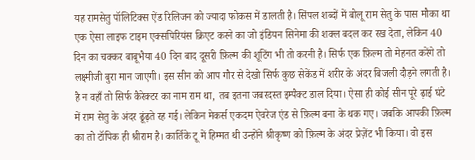यह रामसेतु पॉलिटिक्स ऐंड रिलिजन को ज्यादा फोकस में डालती है। सिंपल शब्दों में बोलू राम सेतु के पास मौका था एक ऐसा लाइफ टाइम एक्सपिरियंस क्रिएट करने का जो इंडियन सिनेमा की शक्ल बदल कर रख देता, लेकिन 40 दिन का चक्कर बाबूभैया 40 दिन बाद दूसरी फ़िल्म की शूटिंग भी तो करनी है। सिर्फ एक फ़िल्म तो मेहनत करेंगे तो लक्ष्मीजी बुरा मान जाएगी। इस सीन को आप गौर से देखो सिर्फ कुछ सेकेंड में शरीर के अंदर बिजली दौड़ने लगती है। है न वहाँ तो सिर्फ कैरेक्टर का नाम राम था, तब इतना जबरदस्त इम्पैक्ट डाल दिया। ऐसा ही कोई सीन पूरे ढ़ाई घंटे में राम सेतु के अंदर ढूंढ़ते रह गई। लेकिन मेकर्स एकदम ऐवरेज एंड से फ़िल्म बना के थक गए। जबकि आपकी फ़िल्म का तो टॉपिक ही श्रीराम है। कार्तिके टू में हिम्मत थी उन्होंने श्रीकृष्ण को फ़िल्म के अंदर प्रेज़ेंट भी किया। वो इस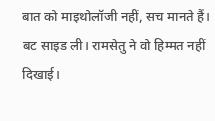बात को माइथोलॉजी नहीं, सच मानते हैं। बट साइड ली। रामसेतु ने वो हिम्मत नहीं दिखाई।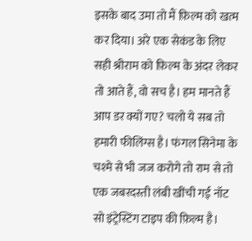इसके बाद उमा तो मैं फ़िल्म को खत्म कर दिया। अरे एक सेकंड के लिए सही श्रीराम को फ़िल्म के अंदर लेकर तो आते हैं, वो सच है। हम मानते हैं आप डर क्यों गए? चलो ये सब तो हमारी फीलिंग्स है। फंगल सिनेमा के चश्मे से भी जज करोगे तो राम से तो एक जबरदस्ती लंबी खींची गई नॉट सो इंट्रेस्टिंग टाइप की फ़िल्म है।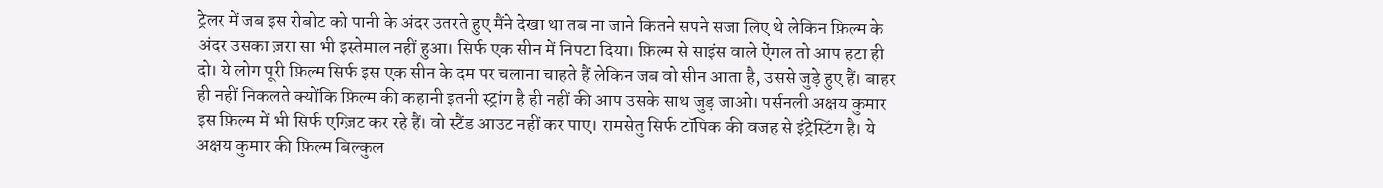ट्रेलर में जब इस रोबोट को पानी के अंदर उतरते हुए मैंने देखा था तब ना जाने कितने सपने सजा लिए थे लेकिन फ़िल्म के अंदर उसका ज़रा सा भी इस्तेमाल नहीं हुआ। सिर्फ एक सीन में निपटा दिया। फ़िल्म से साइंस वाले ऐंगल तो आप हटा ही दो। ये लोग पूरी फ़िल्म सिर्फ इस एक सीन के दम पर चलाना चाहते हैं लेकिन जब वो सीन आता है, उससे जुड़े हुए हैं। बाहर ही नहीं निकलते क्योंकि फ़िल्म की कहानी इतनी स्ट्रांग है ही नहीं की आप उसके साथ जुड़ जाओ। पर्सनली अक्षय कुमार इस फ़िल्म में भी सिर्फ एग्ज़िट कर रहे हैं। वो स्टैंड आउट नहीं कर पाए। रामसेतु सिर्फ टॉपिक की वजह से इंट्रेस्टिंग है। ये अक्षय कुमार की फ़िल्म बिल्कुल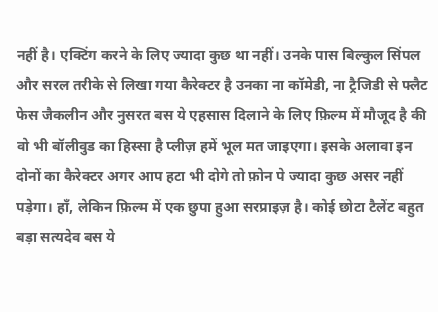नहीं है। एक्टिंग करने के लिए ज्यादा कुछ था नहीं। उनके पास बिल्कुल सिंपल और सरल तरीके से लिखा गया कैरेक्टर है उनका ना कॉमेडी, ना ट्रैजिडी से फ्लैट फेस जैकलीन और नुसरत बस ये एहसास दिलाने के लिए फ़िल्म में मौजूद है की वो भी बॉलीवुड का हिस्सा है प्लीज़ हमें भूल मत जाइएगा। इसके अलावा इन दोनों का कैरेक्टर अगर आप हटा भी दोगे तो फ़ोन पे ज्यादा कुछ असर नहीं पड़ेगा। हाँ, लेकिन फ़िल्म में एक छुपा हुआ सरप्राइज़ है। कोई छोटा टैलेंट बहुत बड़ा सत्यदेव बस ये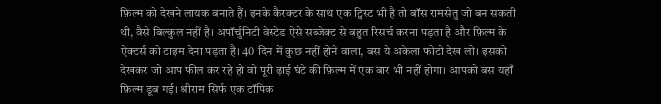फ़िल्म को देखने लायक बनाते हैं। इनके कैरक्टर के साथ एक ट्विस्ट भी है तो बॉस रामसेतु जो बन सकती थी, वैसे बिल्कुल नहीं है। अपॉर्चुनिटी वेस्टेड ऐसे सब्जेक्ट से बहुत रिसर्च करना पड़ता है और फ़िल्म के ऐक्टर्स को टाइम देना पड़ता है। 40 दिन में कुछ नहीं होने वाला, बस ये अकेला फोटो देख लो। इसको देखकर जो आप फील कर रहे हो वो पूरी ढ़ाई घंटे की फ़िल्म में एक बार भी नहीं होगा। आपको बस यहाँ फ़िल्म डूब गई। श्रीराम सिर्फ एक टॉपिक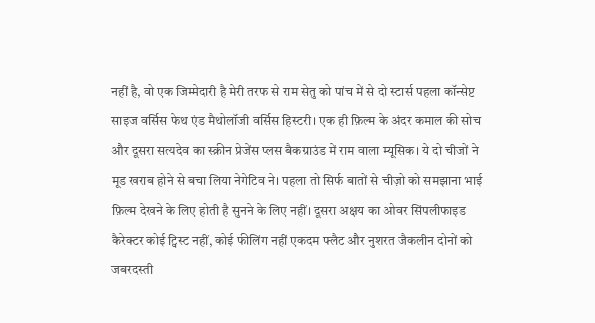नहीं है, वो एक जिम्मेदारी है मेरी तरफ से राम सेतु को पांच में से दो स्टार्स पहला कॉन्सेप्ट साइज वर्सिस फेथ एंड मैथोलॉजी वर्सिस हिस्टरी। एक ही फ़िल्म के अंदर कमाल की सोच और दूसरा सत्यदेव का स्क्रीन प्रेजेंस प्लस बैकग्राउंड में राम वाला म्यूसिक। ये दो चीजों ने मूड खराब होने से बचा लिया नेगेटिव ने। पहला तो सिर्फ बातों से चीज़ो को समझाना भाई फ़िल्म देखने के लिए होती है सुनने के लिए नहीं। दूसरा अक्षय का ओवर सिंपलीफाइड कैरेक्टर कोई ट्विस्ट नहीं, कोई फीलिंग नहीं एकदम फ्लैट और नुशरत जैकलीन दोनों को जबरदस्ती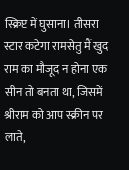स्क्रिप्ट में घुसाना। तीसरा स्टार कटेगा रामसेतु मैं खुद राम का मौजूद न होना एक सीन तो बनता था, जिसमें श्रीराम को आप स्क्रीन पर लाते,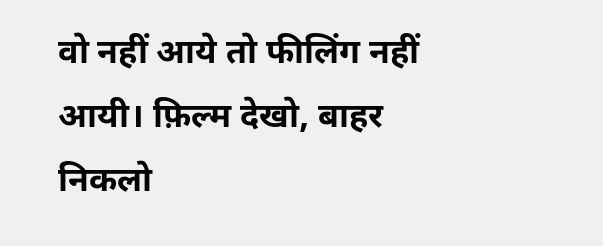वो नहीं आये तो फीलिंग नहीं आयी। फ़िल्म देखो, बाहर निकलो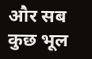और सब कुछ भूल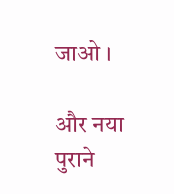जाओ ।

और नया पुराने